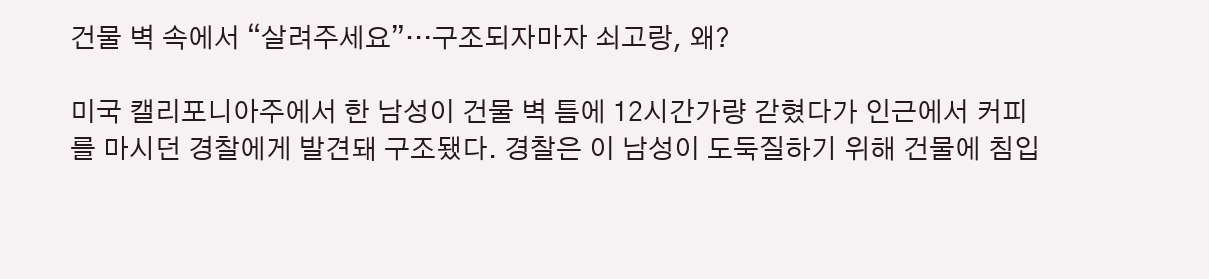건물 벽 속에서 “살려주세요”…구조되자마자 쇠고랑, 왜?

미국 캘리포니아주에서 한 남성이 건물 벽 틈에 12시간가량 갇혔다가 인근에서 커피를 마시던 경찰에게 발견돼 구조됐다. 경찰은 이 남성이 도둑질하기 위해 건물에 침입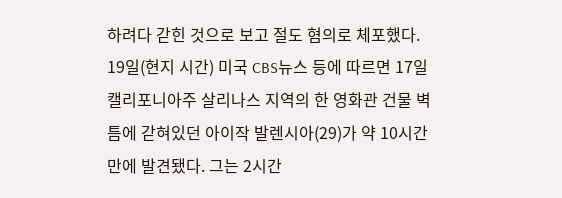하려다 갇힌 것으로 보고 절도 혐의로 체포했다. 19일(현지 시간) 미국 CBS뉴스 등에 따르면 17일 캘리포니아주 살리나스 지역의 한 영화관 건물 벽 틈에 갇혀있던 아이작 발렌시아(29)가 약 10시간 만에 발견됐다. 그는 2시간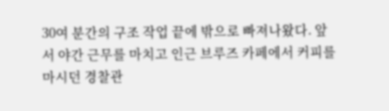30여 분간의 구조 작업 끝에 밖으로 빠져나왔다. 앞서 야간 근무를 마치고 인근 브루즈 카페에서 커피를 마시던 경찰관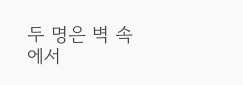두 명은 벽 속에서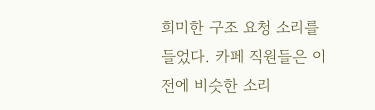희미한 구조 요청 소리를 들었다. 카페 직원들은 이전에 비슷한 소리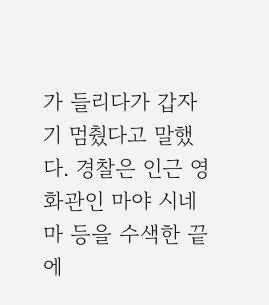가 들리다가 갑자기 멈췄다고 말했다. 경찰은 인근 영화관인 마야 시네마 등을 수색한 끝에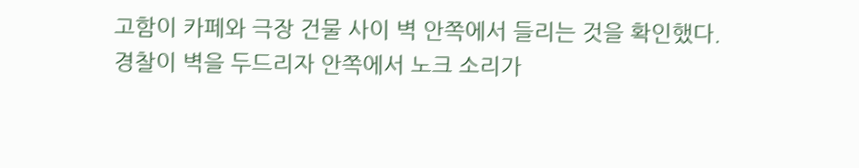고함이 카페와 극장 건물 사이 벽 안쪽에서 들리는 것을 확인했다. 경찰이 벽을 두드리자 안쪽에서 노크 소리가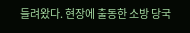들려왔다. 현장에 출동한 소방 당국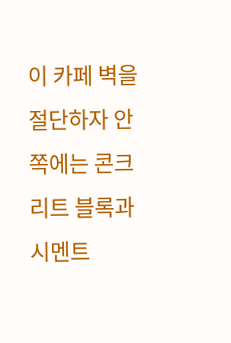이 카페 벽을 절단하자 안쪽에는 콘크리트 블록과 시멘트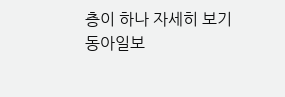층이 하나 자세히 보기
동아일보